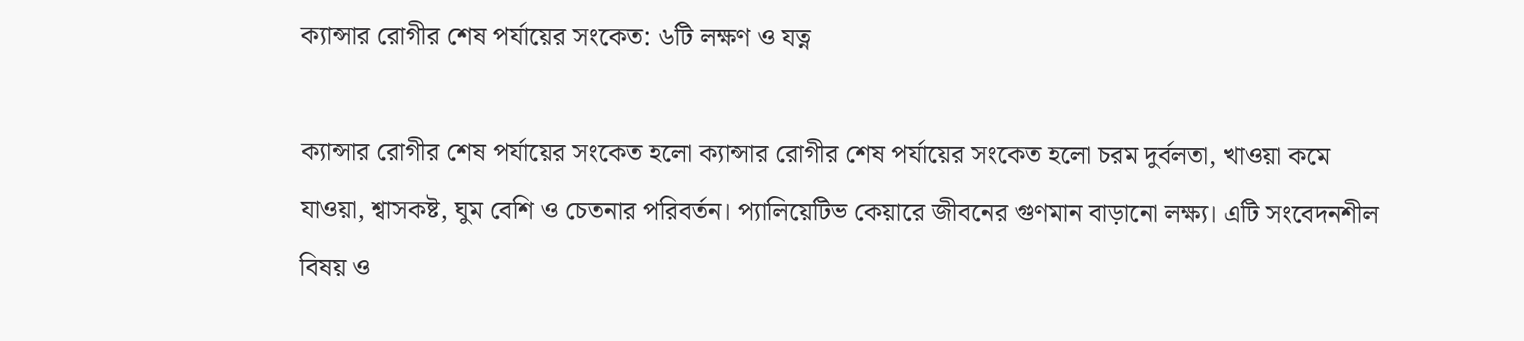ক্যান্সার রোগীর শেষ পর্যায়ের সংকেত: ৬টি লক্ষণ ও যত্ন

ক্যান্সার রোগীর শেষ পর্যায়ের সংকেত হলো ক্যান্সার রোগীর শেষ পর্যায়ের সংকেত হলো চরম দুর্বলতা, খাওয়া কমে যাওয়া, শ্বাসকষ্ট, ঘুম বেশি ও চেতনার পরিবর্তন। প্যালিয়েটিভ কেয়ারে জীবনের গুণমান বাড়ানো লক্ষ্য। এটি সংবেদনশীল বিষয় ও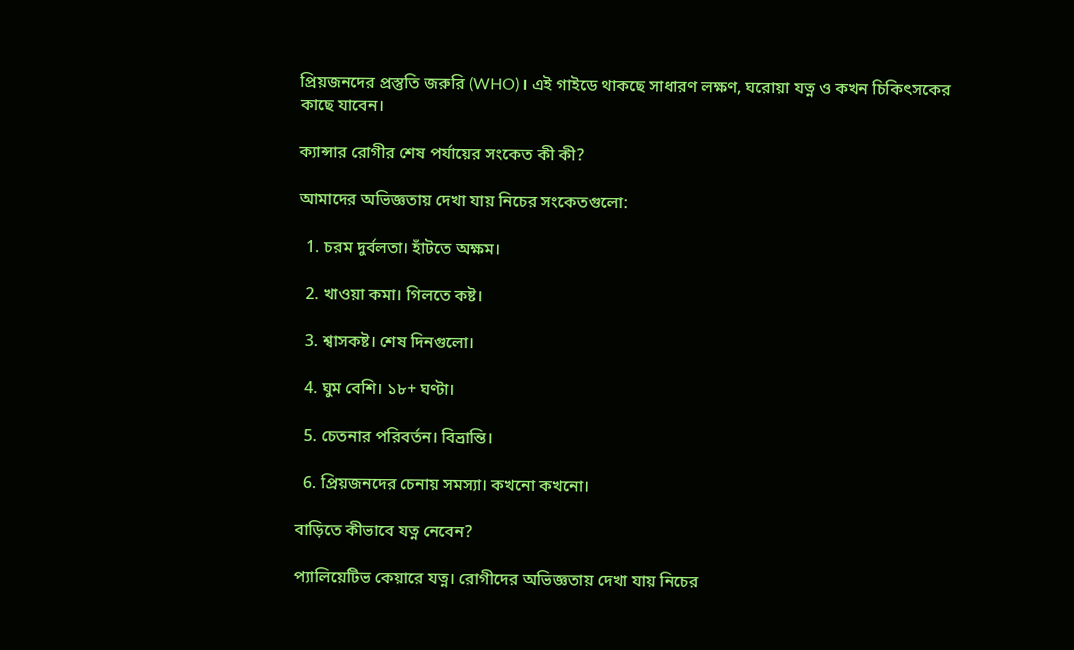প্রিয়জনদের প্রস্তুতি জরুরি (WHO)। এই গাইডে থাকছে সাধারণ লক্ষণ, ঘরোয়া যত্ন ও কখন চিকিৎসকের কাছে যাবেন।

ক্যান্সার রোগীর শেষ পর্যায়ের সংকেত কী কী?

আমাদের অভিজ্ঞতায় দেখা যায় নিচের সংকেতগুলো:

  1. চরম দুর্বলতা। হাঁটতে অক্ষম।

  2. খাওয়া কমা। গিলতে কষ্ট।

  3. শ্বাসকষ্ট। শেষ দিনগুলো।

  4. ঘুম বেশি। ১৮+ ঘণ্টা।

  5. চেতনার পরিবর্তন। বিভ্রান্তি।

  6. প্রিয়জনদের চেনায় সমস্যা। কখনো কখনো।

বাড়িতে কীভাবে যত্ন নেবেন?

প্যালিয়েটিভ কেয়ারে যত্ন। রোগীদের অভিজ্ঞতায় দেখা যায় নিচের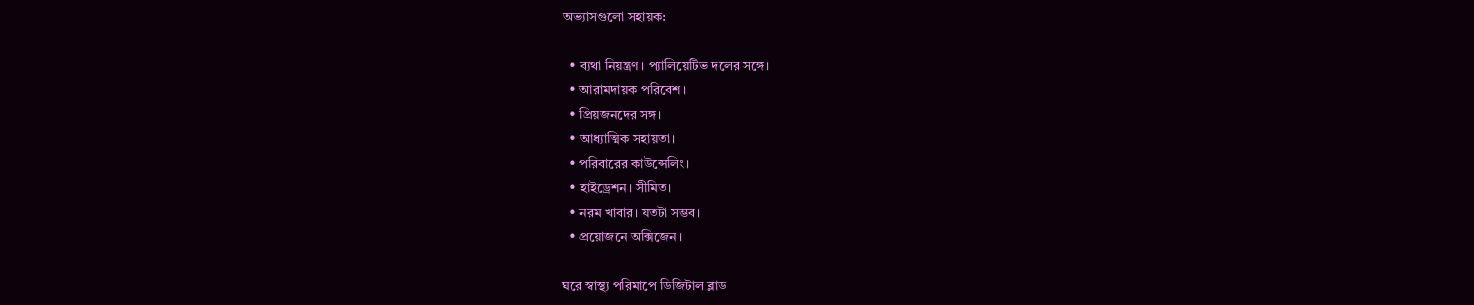অভ্যাসগুলো সহায়ক:

  • ব্যথা নিয়ন্ত্রণ। প্যালিয়েটিভ দলের সঙ্গে।
  • আরামদায়ক পরিবেশ।
  • প্রিয়জনদের সঙ্গ।
  • আধ্যাত্মিক সহায়তা।
  • পরিবারের কাউন্সেলিং।
  • হাইড্রেশন। সীমিত।
  • নরম খাবার। যতটা সম্ভব।
  • প্রয়োজনে অক্সিজেন।

ঘরে স্বাস্থ্য পরিমাপে ডিজিটাল ব্লাড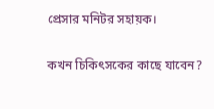প্রেসার মনিটর সহায়ক।

কখন চিকিৎসকের কাছে যাবেন?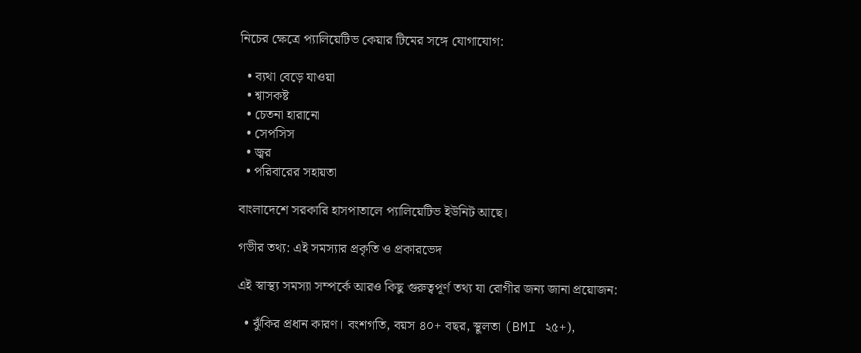নিচের ক্ষেত্রে প্যালিয়েটিভ কেয়ার টিমের সঙ্গে যোগাযোগ:

  • ব্যথা বেড়ে যাওয়া
  • শ্বাসকষ্ট
  • চেতনা হারানো
  • সেপসিস
  • জ্বর
  • পরিবারের সহায়তা

বাংলাদেশে সরকারি হাসপাতালে প্যালিয়েটিভ ইউনিট আছে।

গভীর তথ্য: এই সমস্যার প্রকৃতি ও প্রকারভেদ

এই স্বাস্থ্য সমস্যা সম্পর্কে আরও কিছু গুরুত্বপূর্ণ তথ্য যা রোগীর জন্য জানা প্রয়োজন:

  • ঝুঁকির প্রধান কারণ। বংশগতি, বয়স ৪০+ বছর, স্থূলতা (BMI ২৫+),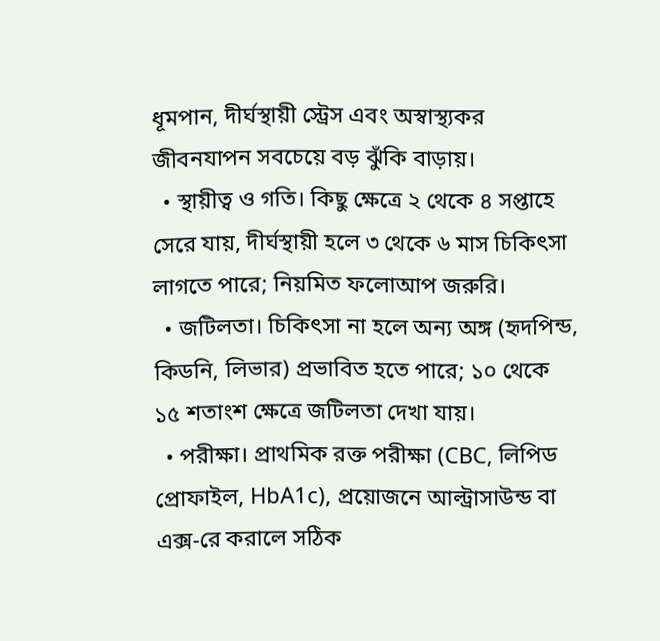ধূমপান, দীর্ঘস্থায়ী স্ট্রেস এবং অস্বাস্থ্যকর জীবনযাপন সবচেয়ে বড় ঝুঁকি বাড়ায়।
  • স্থায়ীত্ব ও গতি। কিছু ক্ষেত্রে ২ থেকে ৪ সপ্তাহে সেরে যায়, দীর্ঘস্থায়ী হলে ৩ থেকে ৬ মাস চিকিৎসা লাগতে পারে; নিয়মিত ফলোআপ জরুরি।
  • জটিলতা। চিকিৎসা না হলে অন্য অঙ্গ (হৃদপিন্ড, কিডনি, লিভার) প্রভাবিত হতে পারে; ১০ থেকে ১৫ শতাংশ ক্ষেত্রে জটিলতা দেখা যায়।
  • পরীক্ষা। প্রাথমিক রক্ত পরীক্ষা (CBC, লিপিড প্রোফাইল, HbA1c), প্রয়োজনে আল্ট্রাসাউন্ড বা এক্স-রে করালে সঠিক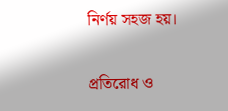নির্ণয় সহজ হয়।

প্রতিরোধ ও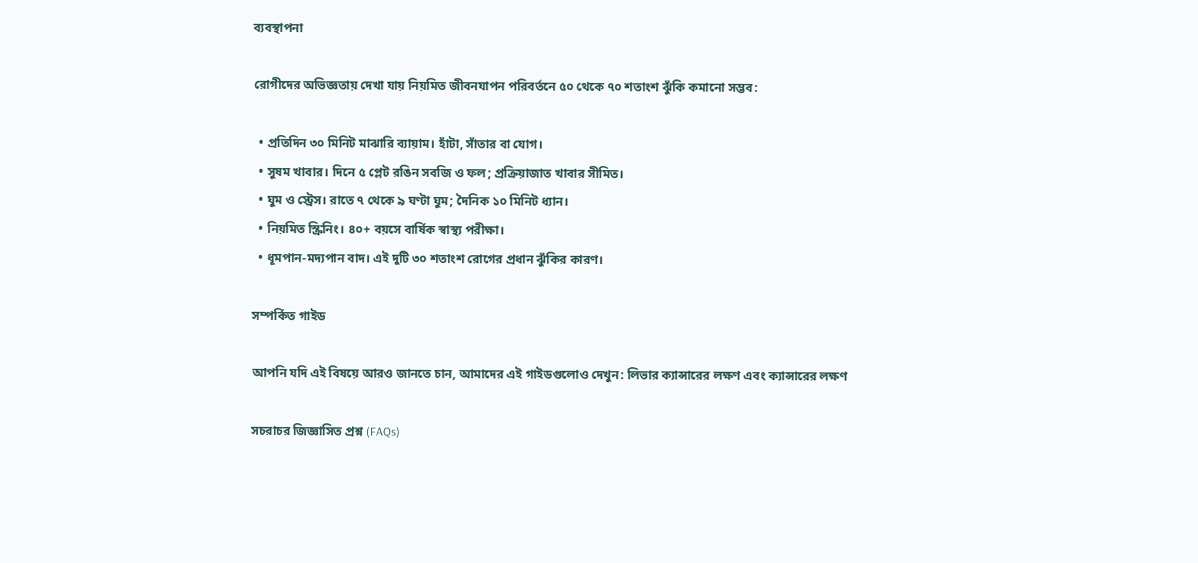ব্যবস্থাপনা

রোগীদের অভিজ্ঞতায় দেখা যায় নিয়মিত জীবনযাপন পরিবর্তনে ৫০ থেকে ৭০ শতাংশ ঝুঁকি কমানো সম্ভব:

  • প্রতিদিন ৩০ মিনিট মাঝারি ব্যায়াম। হাঁটা, সাঁতার বা যোগ।
  • সুষম খাবার। দিনে ৫ প্লেট রঙিন সবজি ও ফল; প্রক্রিয়াজাত খাবার সীমিত।
  • ঘুম ও স্ট্রেস। রাতে ৭ থেকে ৯ ঘণ্টা ঘুম; দৈনিক ১০ মিনিট ধ্যান।
  • নিয়মিত স্ক্রিনিং। ৪০+ বয়সে বার্ষিক স্বাস্থ্য পরীক্ষা।
  • ধূমপান-মদ্যপান বাদ। এই দুটি ৩০ শতাংশ রোগের প্রধান ঝুঁকির কারণ।

সম্পর্কিত গাইড

আপনি যদি এই বিষয়ে আরও জানতে চান, আমাদের এই গাইডগুলোও দেখুন: লিভার ক্যান্সারের লক্ষণ এবং ক্যান্সারের লক্ষণ

সচরাচর জিজ্ঞাসিত প্রশ্ন (FAQs)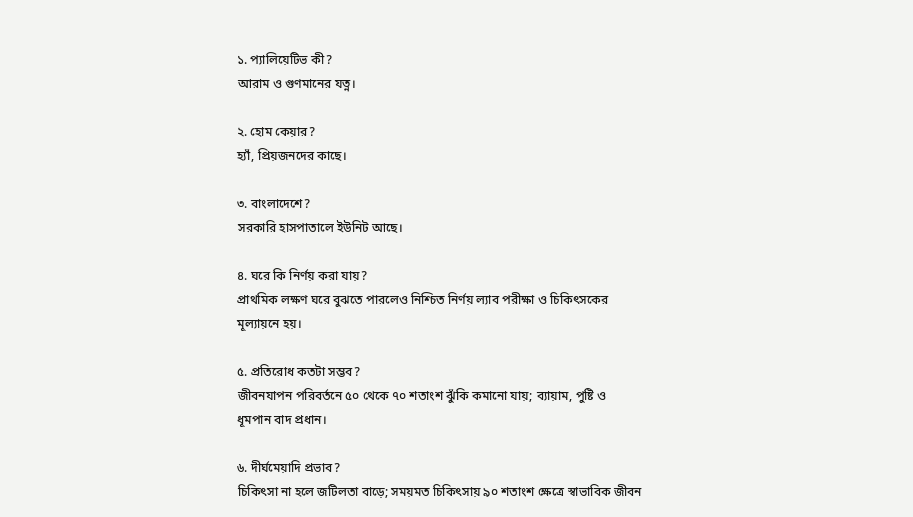১. প্যালিয়েটিভ কী?
আরাম ও গুণমানের যত্ন।

২. হোম কেয়ার?
হ্যাঁ, প্রিয়জনদের কাছে।

৩. বাংলাদেশে?
সরকারি হাসপাতালে ইউনিট আছে।

৪. ঘরে কি নির্ণয় করা যায়?
প্রাথমিক লক্ষণ ঘরে বুঝতে পারলেও নিশ্চিত নির্ণয় ল্যাব পরীক্ষা ও চিকিৎসকের মূল্যায়নে হয়।

৫. প্রতিরোধ কতটা সম্ভব?
জীবনযাপন পরিবর্তনে ৫০ থেকে ৭০ শতাংশ ঝুঁকি কমানো যায়; ব্যায়াম, পুষ্টি ও ধূমপান বাদ প্রধান।

৬. দীর্ঘমেয়াদি প্রভাব?
চিকিৎসা না হলে জটিলতা বাড়ে; সময়মত চিকিৎসায় ৯০ শতাংশ ক্ষেত্রে স্বাভাবিক জীবন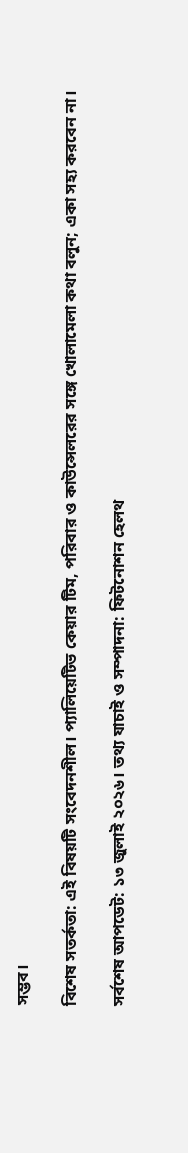সম্ভব।

বিশেষ সতর্কতা: এই বিষয়টি সংবেদনশীল। প্যালিয়েটিভ কেয়ার টিম, পরিবার ও কাউন্সেলরের সঙ্গে খোলামেলা কথা বলুন; একা সহ্য করবেন না।

সর্বশেষ আপডেট: ১৩ জুলাই ২০২৬। তথ্য যাচাই ও সম্পাদনা: ফিটনোশন হেলথ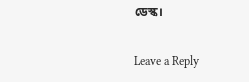ডেস্ক।

Leave a Reply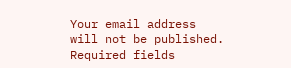Your email address will not be published. Required fields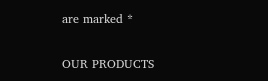are marked *

OUR PRODUCTS